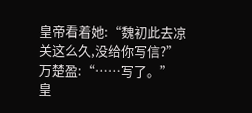皇帝看着她:“魏初此去凉关这么久,没给你写信?”
万楚盈:“……写了。”
皇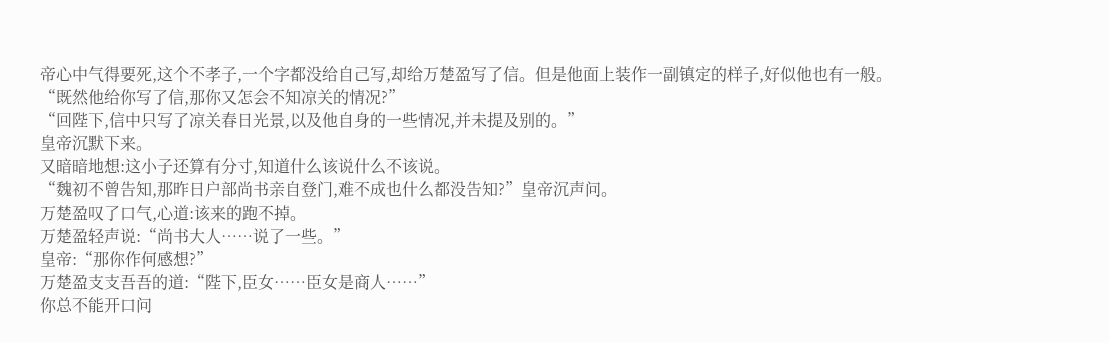帝心中气得要死,这个不孝子,一个字都没给自己写,却给万楚盈写了信。但是他面上装作一副镇定的样子,好似他也有一般。
“既然他给你写了信,那你又怎会不知凉关的情况?”
“回陛下,信中只写了凉关春日光景,以及他自身的一些情况,并未提及别的。”
皇帝沉默下来。
又暗暗地想:这小子还算有分寸,知道什么该说什么不该说。
“魏初不曾告知,那昨日户部尚书亲自登门,难不成也什么都没告知?”皇帝沉声问。
万楚盈叹了口气,心道:该来的跑不掉。
万楚盈轻声说:“尚书大人……说了一些。”
皇帝:“那你作何感想?”
万楚盈支支吾吾的道:“陛下,臣女……臣女是商人……”
你总不能开口问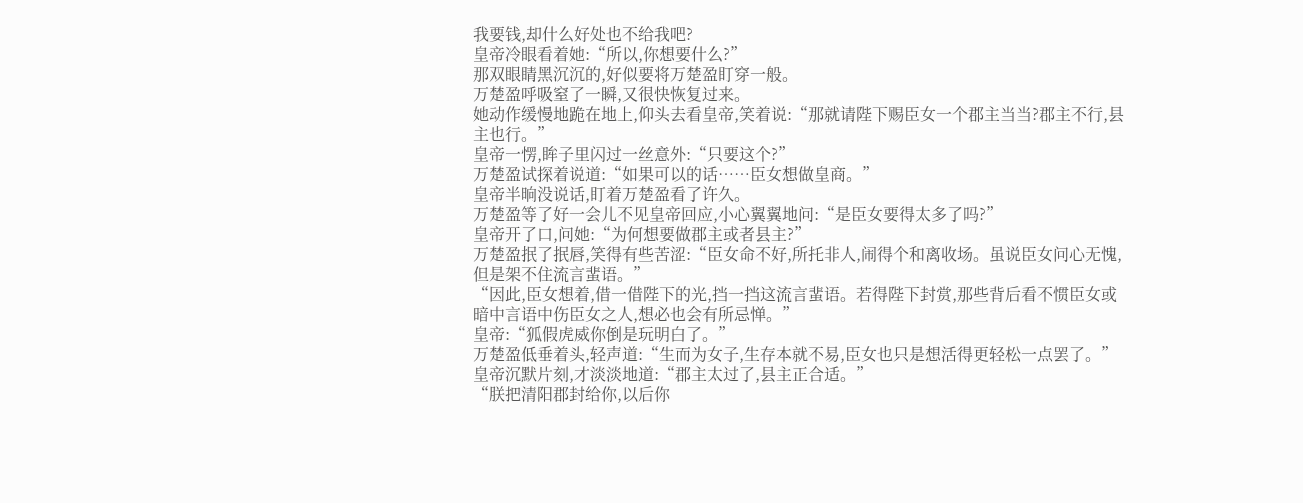我要钱,却什么好处也不给我吧?
皇帝冷眼看着她:“所以,你想要什么?”
那双眼睛黑沉沉的,好似要将万楚盈盯穿一般。
万楚盈呼吸窒了一瞬,又很快恢复过来。
她动作缓慢地跪在地上,仰头去看皇帝,笑着说:“那就请陛下赐臣女一个郡主当当?郡主不行,县主也行。”
皇帝一愣,眸子里闪过一丝意外:“只要这个?”
万楚盈试探着说道:“如果可以的话……臣女想做皇商。”
皇帝半晌没说话,盯着万楚盈看了许久。
万楚盈等了好一会儿不见皇帝回应,小心翼翼地问:“是臣女要得太多了吗?”
皇帝开了口,问她:“为何想要做郡主或者县主?”
万楚盈抿了抿唇,笑得有些苦涩:“臣女命不好,所托非人,闹得个和离收场。虽说臣女问心无愧,但是架不住流言蜚语。”
“因此,臣女想着,借一借陛下的光,挡一挡这流言蜚语。若得陛下封赏,那些背后看不惯臣女或暗中言语中伤臣女之人,想必也会有所忌惮。”
皇帝:“狐假虎威你倒是玩明白了。”
万楚盈低垂着头,轻声道:“生而为女子,生存本就不易,臣女也只是想活得更轻松一点罢了。”
皇帝沉默片刻,才淡淡地道:“郡主太过了,县主正合适。”
“朕把清阳郡封给你,以后你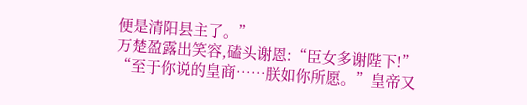便是清阳县主了。”
万楚盈露出笑容,磕头谢恩:“臣女多谢陛下!”
“至于你说的皇商……朕如你所愿。”皇帝又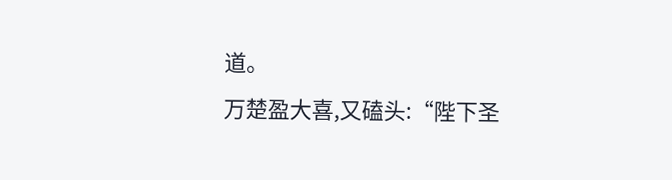道。
万楚盈大喜,又磕头:“陛下圣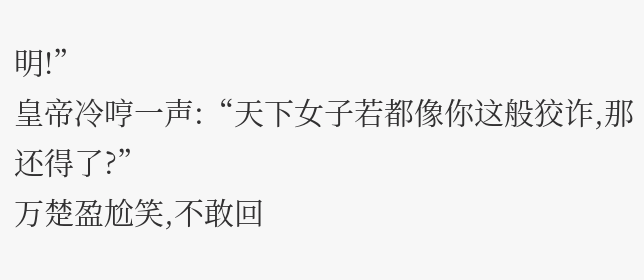明!”
皇帝冷哼一声:“天下女子若都像你这般狡诈,那还得了?”
万楚盈尬笑,不敢回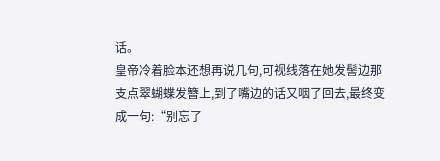话。
皇帝冷着脸本还想再说几句,可视线落在她发髻边那支点翠蝴蝶发簪上,到了嘴边的话又咽了回去,最终变成一句:“别忘了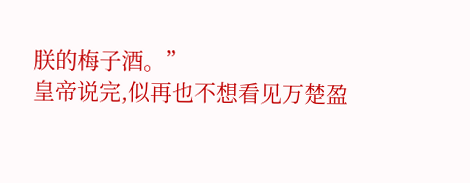朕的梅子酒。”
皇帝说完,似再也不想看见万楚盈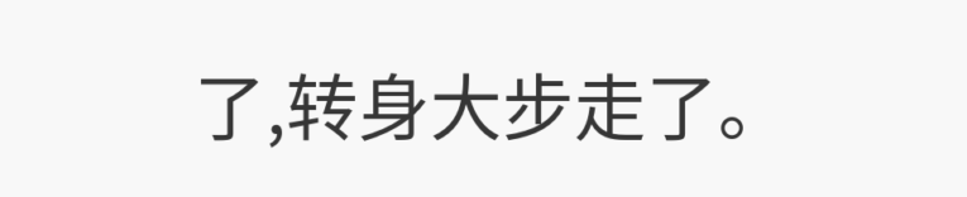了,转身大步走了。